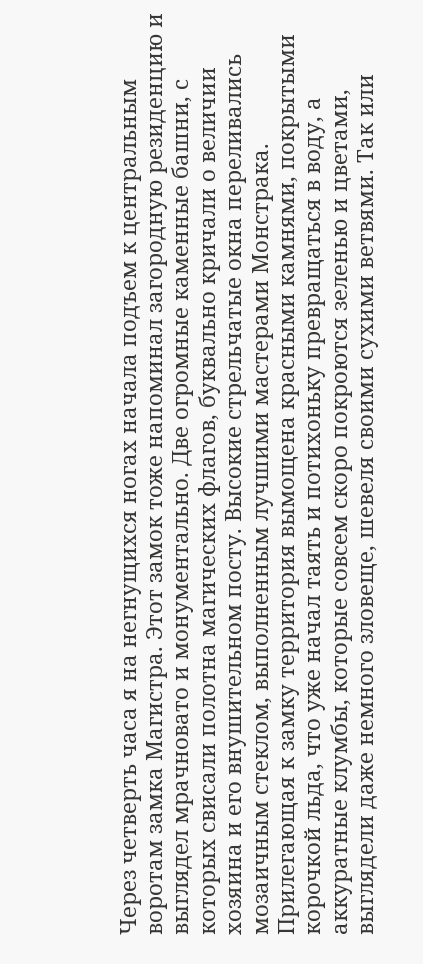Через четверть часа я на негнущихся ногах начала подъем к центральным воротам замка Магистра. Этот замок тоже напоминал загородную резиденцию и выглядел мрачновато и монументально. Две огромные каменные башни, с которых свисали полотна магических флагов, буквально кричали о величии хозяина и его внушительном посту. Высокие стрельчатые окна переливались мозаичным стеклом, выполненным лучшими мастерами Монстрака. Прилегающая к замку территория вымощена красными камнями, покрытыми корочкой льда, что уже начал таять и потихоньку превращаться в воду, а аккуратные клумбы, которые совсем скоро покроются зеленью и цветами, выглядели даже немного зловеще, шевеля своими сухими ветвями. Так или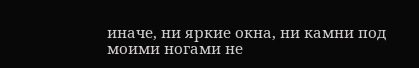иначе, ни яркие окна, ни камни под моими ногами не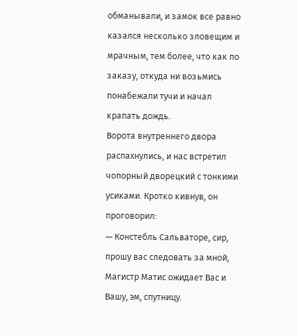обманывали, и замок все равно казался несколько зловещим и мрачным, тем более, что как по заказу, откуда ни возьмись понабежали тучи и начал крапать дождь.
Ворота внутреннего двора распахнулись, и нас встретил чопорный дворецкий с тонкими усиками. Кротко кивнув, он проговорил:
— Констебль Сальваторе, сир, прошу вас следовать за мной, Магистр Матис ожидает Вас и Вашу, эм, спутницу.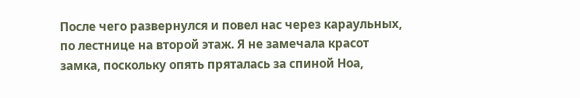После чего развернулся и повел нас через караульных, по лестнице на второй этаж. Я не замечала красот замка, поскольку опять пряталась за спиной Ноа,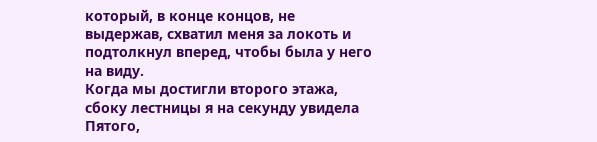который, в конце концов, не выдержав, схватил меня за локоть и подтолкнул вперед, чтобы была у него на виду.
Когда мы достигли второго этажа, сбоку лестницы я на секунду увидела Пятого,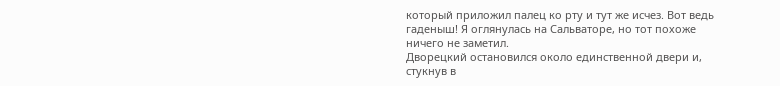который приложил палец ко рту и тут же исчез. Вот ведь гаденыш! Я оглянулась на Сальваторе, но тот похоже ничего не заметил.
Дворецкий остановился около единственной двери и, стукнув в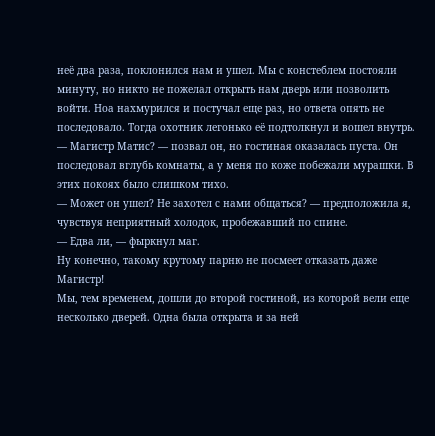неё два раза, поклонился нам и ушел. Мы с констеблем постояли минуту, но никто не пожелал открыть нам дверь или позволить войти. Ноа нахмурился и постучал еще раз, но ответа опять не последовало. Тогда охотник легонько её подтолкнул и вошел внутрь.
— Магистр Матис? — позвал он, но гостиная оказалась пуста. Он последовал вглубь комнаты, а у меня по коже побежали мурашки. В этих покоях было слишком тихо.
— Может он ушел? Не захотел с нами общаться? — предположила я, чувствуя неприятный холодок, пробежавший по спине.
— Едва ли, — фыркнул маг.
Ну конечно, такому крутому парню не посмеет отказать даже Магистр!
Мы, тем временем, дошли до второй гостиной, из которой вели еще несколько дверей. Одна была открыта и за ней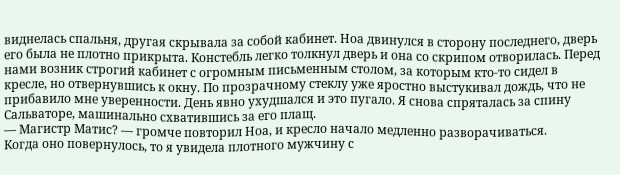виднелась спальня, другая скрывала за собой кабинет. Ноа двинулся в сторону последнего, дверь его была не плотно прикрыта. Констебль легко толкнул дверь и она со скрипом отворилась. Перед нами возник строгий кабинет с огромным письменным столом, за которым кто-то сидел в кресле, но отвернувшись к окну. По прозрачному стеклу уже яростно выстукивал дождь, что не прибавило мне уверенности. День явно ухудшался и это пугало. Я снова спряталась за спину Сальваторе, машинально схватившись за его плащ.
— Магистр Матис? — громче повторил Ноа, и кресло начало медленно разворачиваться.
Когда оно повернулось, то я увидела плотного мужчину с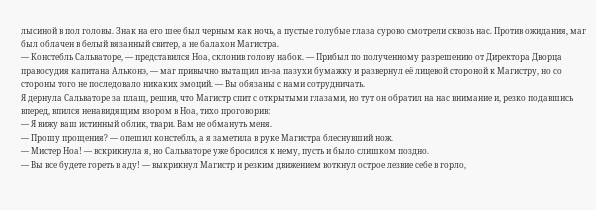лысиной в пол головы. Знак на его шее был черным как ночь, а пустые голубые глаза сурово смотрели сквозь нас. Против ожидания, маг был облачен в белый вязанный свитер, а не балахон Магистра.
— Констебль Сальваторе, — представился Ноа, склонив голову набок. — Прибыл по полученному разрешению от Директора Дворца правосудия капитана Альконэ, — маг привычно вытащил из-за пазухи бумажку и развернул её лицевой стороной к Магистру, но со стороны того не последовало никаких эмоций. — Вы обязаны с нами сотрудничать.
Я дернула Сальваторе за плащ, решив, что Магистр спит с открытыми глазами, но тут он обратил на нас внимание и, резко подавшись вперед, впился ненавидящим взором в Ноа, тихо проговорив:
— Я вижу ваш истинный облик, твари. Вам не обмануть меня.
— Прошу прощения? — опешил констебль, а я заметила в руке Магистра блеснувший нож.
— Мистер Ноа! — вскрикнула я, но Сальваторе уже бросился к нему, пусть и было слишком поздно.
— Вы все будете гореть в аду! — выкрикнул Магистр и резким движением воткнул острое лезвие себе в горло,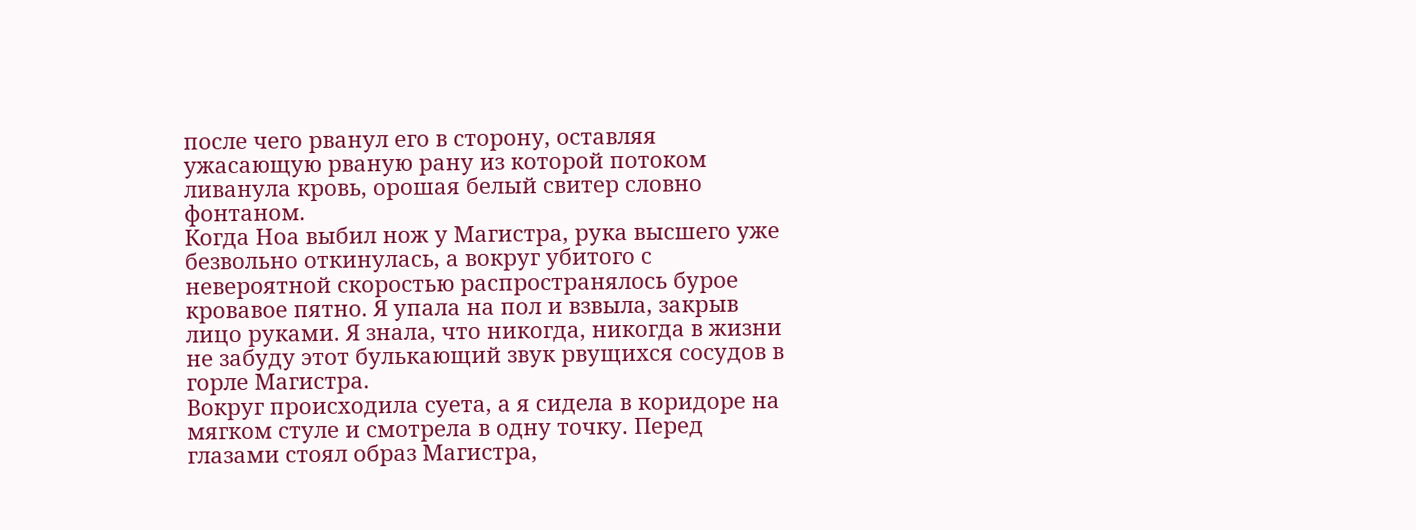после чего рванул его в сторону, оставляя ужасающую рваную рану из которой потоком ливанула кровь, орошая белый свитер словно фонтаном.
Когда Ноа выбил нож у Магистра, рука высшего уже безвольно откинулась, а вокруг убитого с невероятной скоростью распространялось бурое кровавое пятно. Я упала на пол и взвыла, закрыв лицо руками. Я знала, что никогда, никогда в жизни не забуду этот булькающий звук рвущихся сосудов в горле Магистра.
Вокруг происходила суета, а я сидела в коридоре на мягком стуле и смотрела в одну точку. Перед глазами стоял образ Магистра,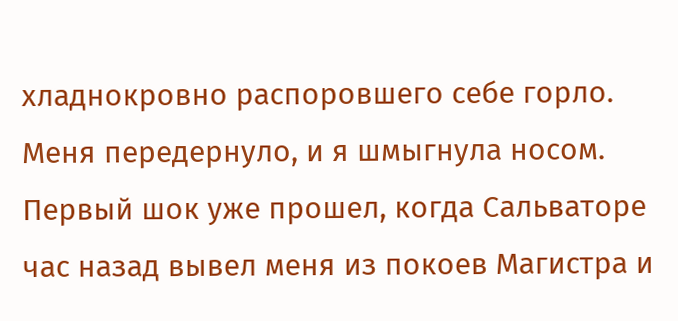хладнокровно распоровшего себе горло. Меня передернуло, и я шмыгнула носом. Первый шок уже прошел, когда Сальваторе час назад вывел меня из покоев Магистра и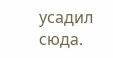усадил сюда.